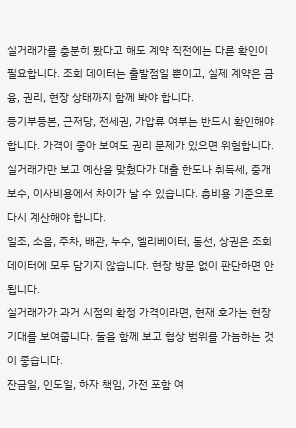실거래가를 충분히 봤다고 해도 계약 직전에는 다른 확인이 필요합니다. 조회 데이터는 출발점일 뿐이고, 실제 계약은 금융, 권리, 현장 상태까지 함께 봐야 합니다.
등기부등본, 근저당, 전세권, 가압류 여부는 반드시 확인해야 합니다. 가격이 좋아 보여도 권리 문제가 있으면 위험합니다.
실거래가만 보고 예산을 맞췄다가 대출 한도나 취득세, 중개보수, 이사비용에서 차이가 날 수 있습니다. 총비용 기준으로 다시 계산해야 합니다.
일조, 소음, 주차, 배관, 누수, 엘리베이터, 동선, 상권은 조회 데이터에 모두 담기지 않습니다. 현장 방문 없이 판단하면 안 됩니다.
실거래가가 과거 시점의 확정 가격이라면, 현재 호가는 현장 기대를 보여줍니다. 둘을 함께 보고 협상 범위를 가늠하는 것이 좋습니다.
잔금일, 인도일, 하자 책임, 가전 포함 여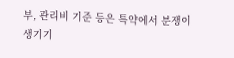부, 관리비 기준 등은 특약에서 분쟁이 생기기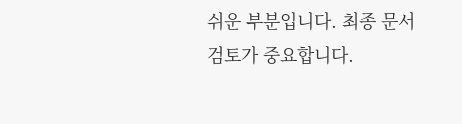쉬운 부분입니다. 최종 문서 검토가 중요합니다.